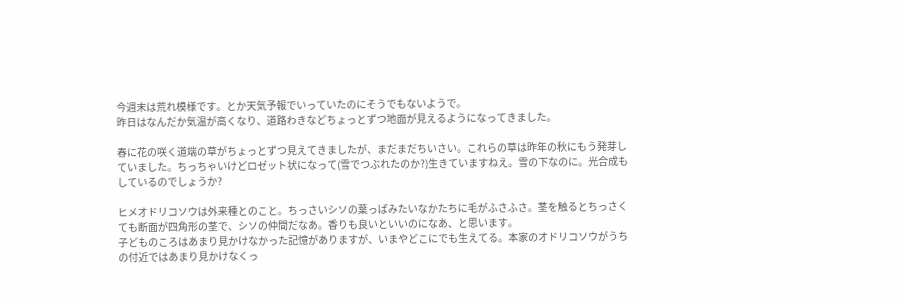今週末は荒れ模様です。とか天気予報でいっていたのにそうでもないようで。
昨日はなんだか気温が高くなり、道路わきなどちょっとずつ地面が見えるようになってきました。

春に花の咲く道端の草がちょっとずつ見えてきましたが、まだまだちいさい。これらの草は昨年の秋にもう発芽していました。ちっちゃいけどロゼット状になって(雪でつぶれたのか?)生きていますねえ。雪の下なのに。光合成もしているのでしょうか?

ヒメオドリコソウは外来種とのこと。ちっさいシソの葉っぱみたいなかたちに毛がふさふさ。茎を触るとちっさくても断面が四角形の茎で、シソの仲間だなあ。香りも良いといいのになあ、と思います。
子どものころはあまり見かけなかった記憶がありますが、いまやどこにでも生えてる。本家のオドリコソウがうちの付近ではあまり見かけなくっ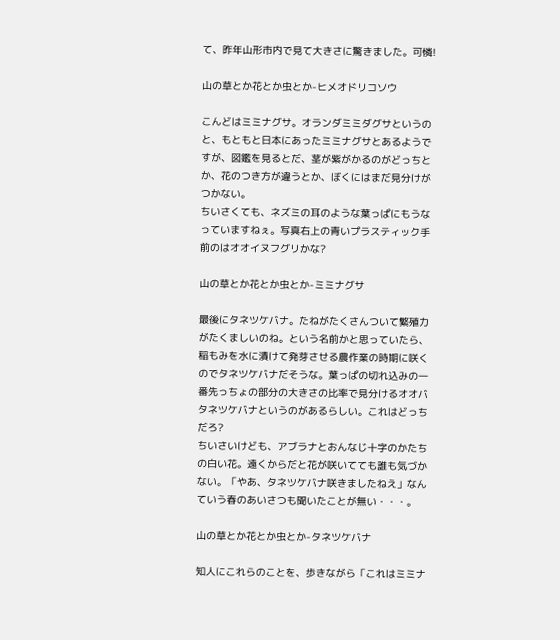て、昨年山形市内で見て大きさに驚きました。可憐!

山の草とか花とか虫とか-ヒメオドリコソウ

こんどはミミナグサ。オランダミミダグサというのと、もともと日本にあったミミナグサとあるようですが、図鑑を見るとだ、茎が紫がかるのがどっちとか、花のつき方が違うとか、ぼくにはまだ見分けがつかない。
ちいさくても、ネズミの耳のような葉っぱにもうなっていますねぇ。写真右上の青いプラスティック手前のはオオイヌフグリかな?

山の草とか花とか虫とか-ミミナグサ

最後にタネツケバナ。たねがたくさんついて繁殖力がたくましいのね。という名前かと思っていたら、稲もみを水に漬けて発芽させる農作業の時期に咲くのでタネツケバナだそうな。葉っぱの切れ込みの一番先っちょの部分の大きさの比率で見分けるオオバタネツケバナというのがあるらしい。これはどっちだろ?
ちいさいけども、アブラナとおんなじ十字のかたちの白い花。遠くからだと花が咲いてても誰も気づかない。「やあ、タネツケバナ咲きましたねえ」なんていう春のあいさつも聞いたことが無い・・・。

山の草とか花とか虫とか-タネツケバナ

知人にこれらのことを、歩きながら「これはミミナ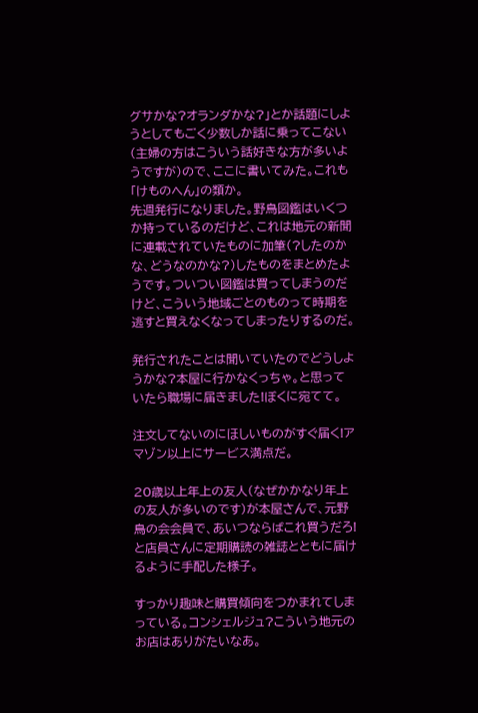グサかな?オランダかな?」とか話題にしようとしてもごく少数しか話に乗ってこない(主婦の方はこういう話好きな方が多いようですが)ので、ここに書いてみた。これも「けものへん」の類か。
先週発行になりました。野鳥図鑑はいくつか持っているのだけど、これは地元の新聞に連載されていたものに加筆(?したのかな、どうなのかな?)したものをまとめたようです。ついつい図鑑は買ってしまうのだけど、こういう地域ごとのものって時期を逃すと買えなくなってしまったりするのだ。

発行されたことは聞いていたのでどうしようかな?本屋に行かなくっちゃ。と思っていたら職場に届きました!ぼくに宛てて。

注文してないのにほしいものがすぐ届く!アマゾン以上にサービス満点だ。

20歳以上年上の友人(なぜかかなり年上の友人が多いのです)が本屋さんで、元野鳥の会会員で、あいつならばこれ買うだろ!と店員さんに定期購読の雑誌とともに届けるように手配した様子。

すっかり趣味と購買傾向をつかまれてしまっている。コンシェルジュ?こういう地元のお店はありがたいなあ。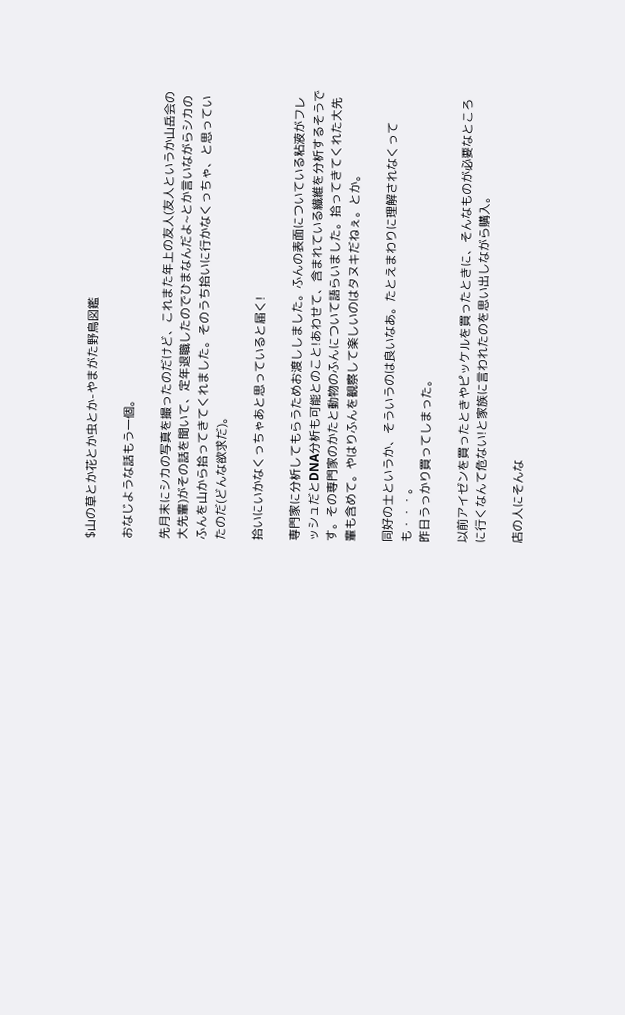$山の草とか花とか虫とか-やまがた野鳥図鑑

おなじような話もう一個。

先月末にシカの写真を撮ったのだけど、これまた年上の友人(友人というか山岳会の大先輩)がその話を聞いて、定年退職したのでひまなんだよ~とか言いながらシカのふんを山から拾ってきてくれました。そのうち拾いに行かなくっちゃ、と思っていたのだ(どんな欲求だ)。

拾いにいかなくっちゃあと思っていると届く!

専門家に分析してもらうためお渡ししました。ふんの表面についている粘液がフレッシュだとDNA分析も可能とのこと!あわせて、含まれている繊維を分析するそうです。その専門家のかたと動物のふんについて語らいました。拾ってきてくれた大先輩も含めて。やはりふんを観察して楽しいのはタヌキだねぇ。とか。

同好の士というか、そういうのは良いなあ。たとえまわりに理解されなくっても・・・。
昨日うっかり買ってしまった。

以前アイゼンを買ったときやピッケルを買ったときに、そんなものが必要なところに行くなんて危ない!と家族に言われたのを思い出しながら購入。

店の人にそんな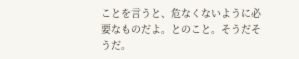ことを言うと、危なくないように必要なものだよ。とのこと。そうだそうだ。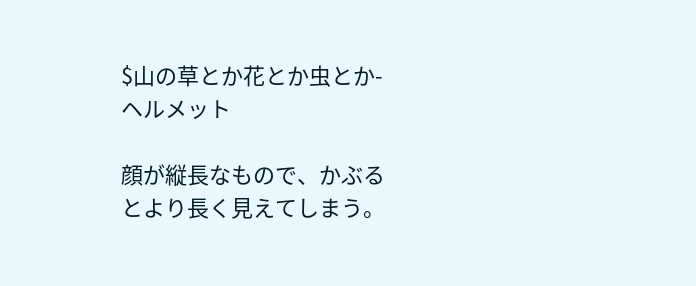$山の草とか花とか虫とか-ヘルメット

顔が縦長なもので、かぶるとより長く見えてしまう。